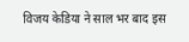विजय केडिया ने साल भर बाद इस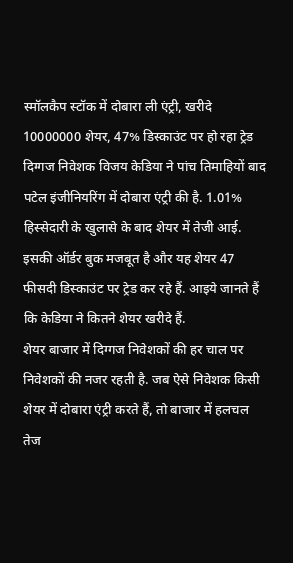स्मॉलकैप स्टॉक में दोबारा ली एंट्री, खरीदे 10000000 शेयर, 47% डिस्काउंट पर हो रहा ट्रेड
दिग्गज निवेशक विजय केडिया ने पांच तिमाहियों बाद पटेल इंजीनियरिंग में दोबारा एंट्री की है. 1.01% हिस्सेदारी के खुलासे के बाद शेयर में तेजी आई. इसकी ऑर्डर बुक मजबूत है और यह शेयर 47 फीसदी डिस्काउंट पर ट्रेड कर रहे हैं. आइये जानते हैं कि केडिया ने कितने शेयर खरीदे हैं.
शेयर बाजार में दिग्गज निवेशकों की हर चाल पर निवेशकों की नजर रहती है. जब ऐसे निवेशक किसी शेयर में दोबारा एंट्री करते हैं, तो बाजार में हलचल तेज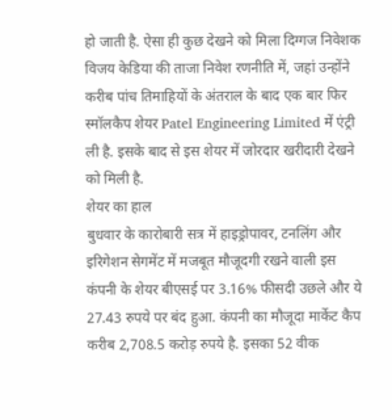हो जाती है. ऐसा ही कुछ देखने को मिला दिग्गज निवेशक विजय केडिया की ताजा निवेश रणनीति में, जहां उन्होंने करीब पांच तिमाहियों के अंतराल के बाद एक बार फिर स्मॉलकैप शेयर Patel Engineering Limited में एंट्री ली है. इसके बाद से इस शेयर में जोरदार खरीदारी देखने को मिली है.
शेयर का हाल
बुधवार के कारोबारी सत्र में हाइड्रोपावर, टनलिंग और इरिगेशन सेगमेंट में मजबूत मौजूदगी रखने वाली इस कंपनी के शेयर बीएसई पर 3.16% फीसदी उछले और ये 27.43 रुपये पर बंद हुआ. कंपनी का मौजूदा मार्केट कैप करीब 2,708.5 करोड़ रुपये है. इसका 52 वीक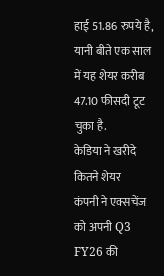हाई 51.86 रुपये है, यानी बीते एक साल में यह शेयर करीब 47.10 फीसदी टूट चुका है.
केडिया ने खरीदे कितने शेयर
कंपनी ने एक्सचेंज को अपनी Q3 FY26 की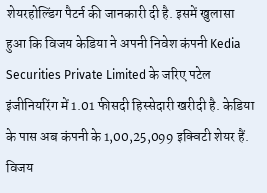शेयरहोल्डिंग पैटर्न की जानकारी दी है. इसमें खुलासा हुआ कि विजय केडिया ने अपनी निवेश कंपनी Kedia Securities Private Limited के जरिए पटेल इंजीनियरिंग में 1.01 फीसदी हिस्सेदारी खरीदी है. केडिया के पास अब कंपनी के 1,00,25,099 इक्विटी शेयर हैं.
विजय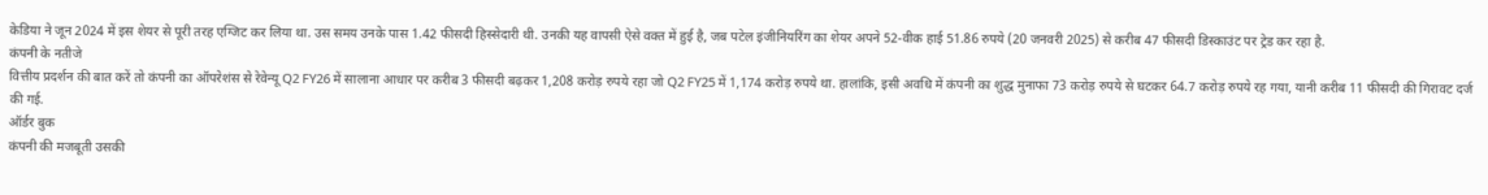केडिया ने जून 2024 में इस शेयर से पूरी तरह एग्जिट कर लिया था. उस समय उनके पास 1.42 फीसदी हिस्सेदारी थी. उनकी यह वापसी ऐसे वक्त में हुई है, जब पटेल इंजीनियरिंग का शेयर अपने 52-वीक हाई 51.86 रुपये (20 जनवरी 2025) से करीब 47 फीसदी डिस्काउंट पर ट्रेड कर रहा है.
कंपनी के नतीजे
वित्तीय प्रदर्शन की बात करें तो कंपनी का ऑपरेशंस से रेवेन्यू Q2 FY26 में सालाना आधार पर करीब 3 फीसदी बढ़कर 1,208 करोड़ रुपये रहा जो Q2 FY25 में 1,174 करोड़ रुपये था. हालांकि, इसी अवधि में कंपनी का शुद्ध मुनाफा 73 करोड़ रुपये से घटकर 64.7 करोड़ रुपये रह गया, यानी करीब 11 फीसदी की गिरावट दर्ज की गई.
ऑर्डर बुक
कंपनी की मजबूती उसकी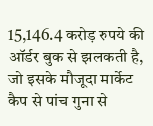15,146.4 करोड़ रुपये की ऑर्डर बुक से झलकती है, जो इसके मौजूदा मार्केट कैप से पांच गुना से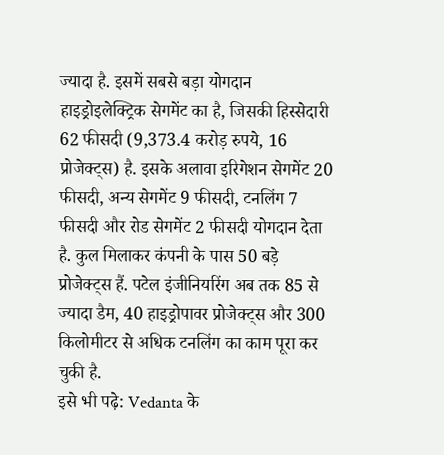ज्यादा है. इसमें सबसे बड़ा योगदान हाइड्रोइलेक्ट्रिक सेगमेंट का है, जिसकी हिस्सेदारी 62 फीसदी (9,373.4 करोड़ रुपये, 16 प्रोजेक्ट्स) है. इसके अलावा इरिगेशन सेगमेंट 20 फीसदी, अन्य सेगमेंट 9 फीसदी, टनलिंग 7 फीसदी और रोड सेगमेंट 2 फीसदी योगदान देता है. कुल मिलाकर कंपनी के पास 50 बड़े प्रोजेक्ट्स हैं. पटेल इंजीनियरिंग अब तक 85 से ज्यादा डैम, 40 हाइड्रोपावर प्रोजेक्ट्स और 300 किलोमीटर से अधिक टनलिंग का काम पूरा कर चुकी है.
इसे भी पढ़े: Vedanta के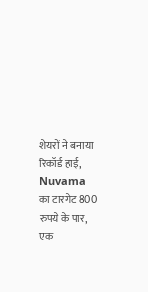शेयरों ने बनाया रिकॉर्ड हाई, Nuvama का टारगेट 800 रुपये के पार, एक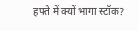हफ्ते में क्यों भागा स्टॉक?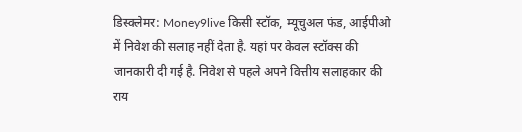डिस्क्लेमर: Money9live किसी स्टॉक, म्यूचुअल फंड, आईपीओ में निवेश की सलाह नहीं देता है. यहां पर केवल स्टॉक्स की जानकारी दी गई है. निवेश से पहले अपने वित्तीय सलाहकार की राय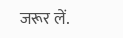जरूर लें.